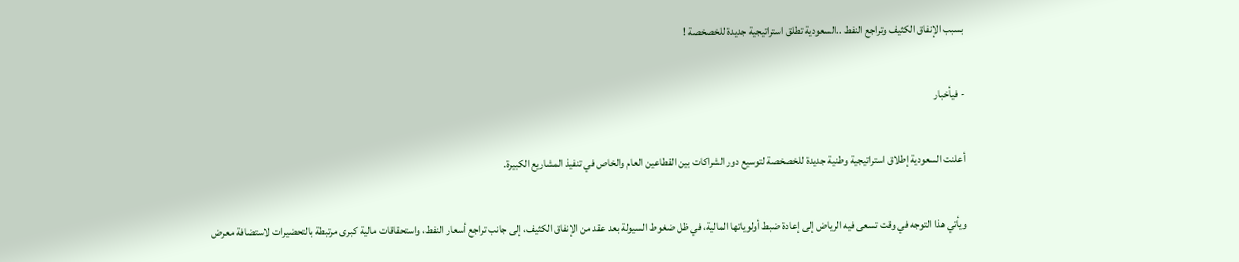بسبب الإنفاق الكثيف وتراجع النفط ..السعودية تطلق استراتيجية جديدة للخصخصة !

- فيأخبار

أعلنت السعودية إطلاق استراتيجية وطنية جديدة للخصخصة لتوسيع دور الشراكات بين القطاعين العام والخاص في تنفيذ المشاريع الكبيرة.

ويأتي هذا التوجه في وقت تسعى فيه الرياض إلى إعادة ضبط أولوياتها المالية، في ظل ضغوط السيولة بعد عقد من الإنفاق الكثيف، إلى جانب تراجع أسعار النفط، واستحقاقات مالية كبرى مرتبطة بالتحضيرات لاستضافة معرض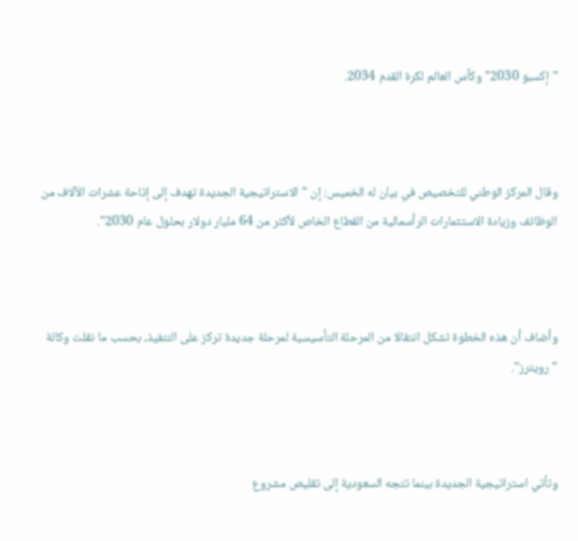"إكسبو 2030" وكأس العالم لكرة القدم 2034.



وقال المركز الوطني للتخصيص في بيان له الخميس: إن "الاستراتيجية الجديدة تهدف إلى إتاحة عشرات الآلاف من الوظائف وزيادة الاستثمارات الرأسمالية من القطاع الخاص لأكثر من 64 مليار دولار بحلول عام 2030".



وأضاف أن هذه الخطوة تشكل انتقالا من المرحلة التأسيسية لمرحلة جديدة تركز على التنفيذ، بحسب ما نقلت وكالة "رويترز".



وتأتي استراتيجية الجديدة بينما تتجه السعودية إلى تقليص مشروع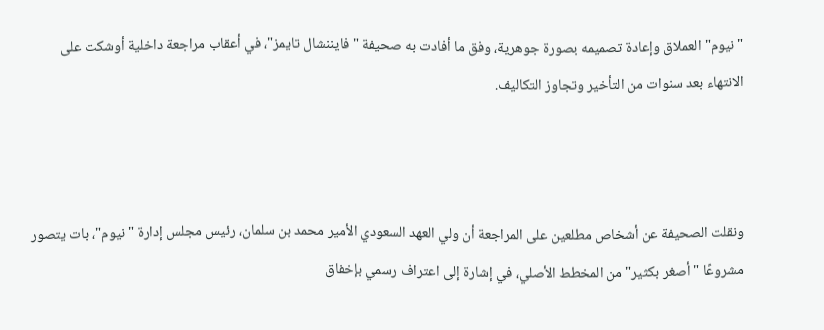"نيوم" العملاق وإعادة تصميمه بصورة جوهرية، وفق ما أفادت به صحيفة "فايننشال تايمز"، في أعقاب مراجعة داخلية أوشكت على الانتهاء بعد سنوات من التأخير وتجاوز التكاليف.



ونقلت الصحيفة عن أشخاص مطلعين على المراجعة أن ولي العهد السعودي الأمير محمد بن سلمان، رئيس مجلس إدارة "نيوم"، بات يتصور مشروعًا "أصغر بكثير" من المخطط الأصلي، في إشارة إلى اعتراف رسمي بإخفاق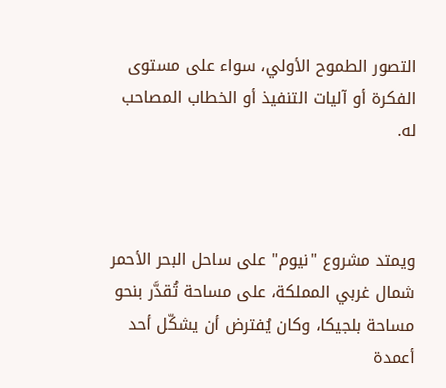التصور الطموح الأولي، سواء على مستوى الفكرة أو آليات التنفيذ أو الخطاب المصاحب له.



ويمتد مشروع "نيوم" على ساحل البحر الأحمر شمال غربي المملكة، على مساحة تُقدَّر بنحو مساحة بلجيكا، وكان يُفترض أن يشكّل أحد أعمدة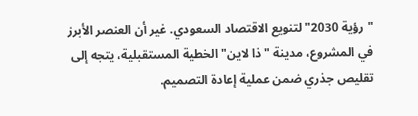"رؤية 2030" لتنويع الاقتصاد السعودي. غير أن العنصر الأبرز في المشروع، مدينة "ذا لاين" الخطية المستقبلية، يتجه إلى تقليص جذري ضمن عملية إعادة التصميم.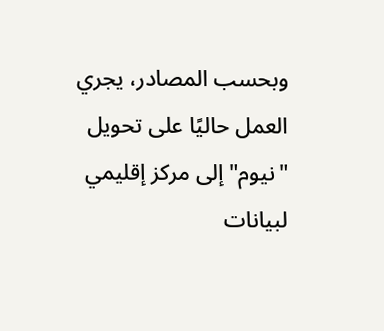وبحسب المصادر، يجري العمل حاليًا على تحويل "نيوم" إلى مركز إقليمي لبيانات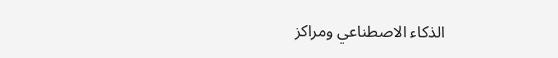الذكاء الاصطناعي ومراكز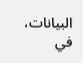البيانات، في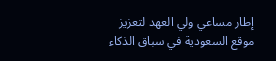إطار مساعي ولي العهد لتعزيز موقع السعودية في سباق الذكاء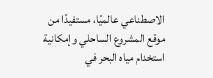الاصطناعي عالميًا، مستفيدًا من موقع المشروع الساحلي وإمكانية استخدام مياه البحر في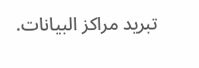تبريد مراكز البيانات.